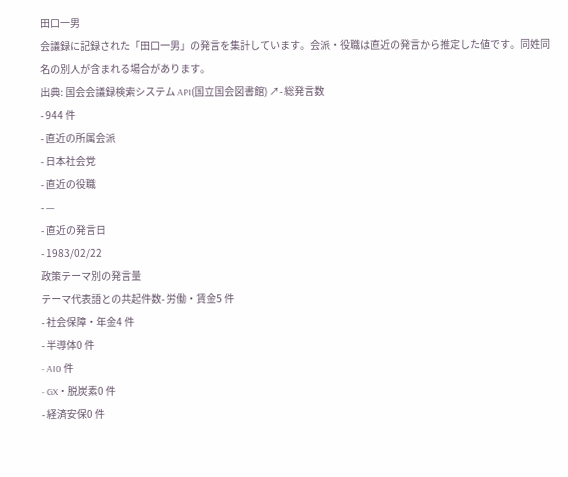田口一男
会議録に記録された「田口一男」の発言を集計しています。会派・役職は直近の発言から推定した値です。同姓同名の別人が含まれる場合があります。
出典: 国会会議録検索システム API(国立国会図書館) ↗- 総発言数
- 944 件
- 直近の所属会派
- 日本社会党
- 直近の役職
- —
- 直近の発言日
- 1983/02/22
政策テーマ別の発言量
テーマ代表語との共起件数- 労働・賃金5 件
- 社会保障・年金4 件
- 半導体0 件
- AI0 件
- GX・脱炭素0 件
- 経済安保0 件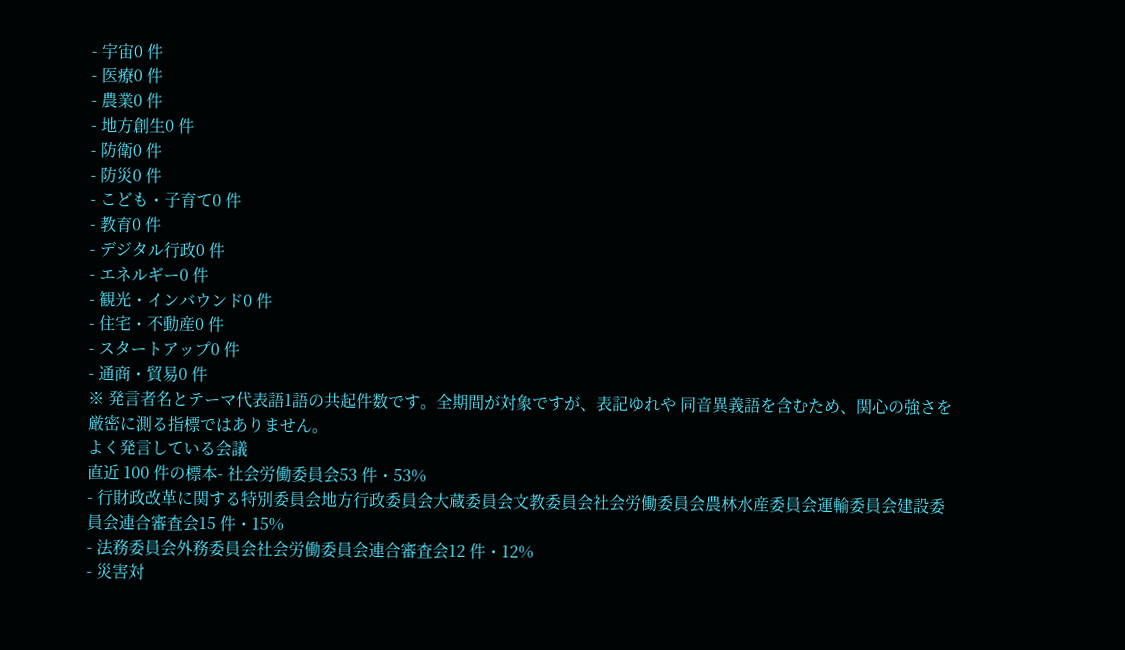- 宇宙0 件
- 医療0 件
- 農業0 件
- 地方創生0 件
- 防衛0 件
- 防災0 件
- こども・子育て0 件
- 教育0 件
- デジタル行政0 件
- エネルギー0 件
- 観光・インバウンド0 件
- 住宅・不動産0 件
- スタートアップ0 件
- 通商・貿易0 件
※ 発言者名とテーマ代表語1語の共起件数です。全期間が対象ですが、表記ゆれや 同音異義語を含むため、関心の強さを厳密に測る指標ではありません。
よく発言している会議
直近 100 件の標本- 社会労働委員会53 件・53%
- 行財政改革に関する特別委員会地方行政委員会大蔵委員会文教委員会社会労働委員会農林水産委員会運輸委員会建設委員会連合審査会15 件・15%
- 法務委員会外務委員会社会労働委員会連合審査会12 件・12%
- 災害対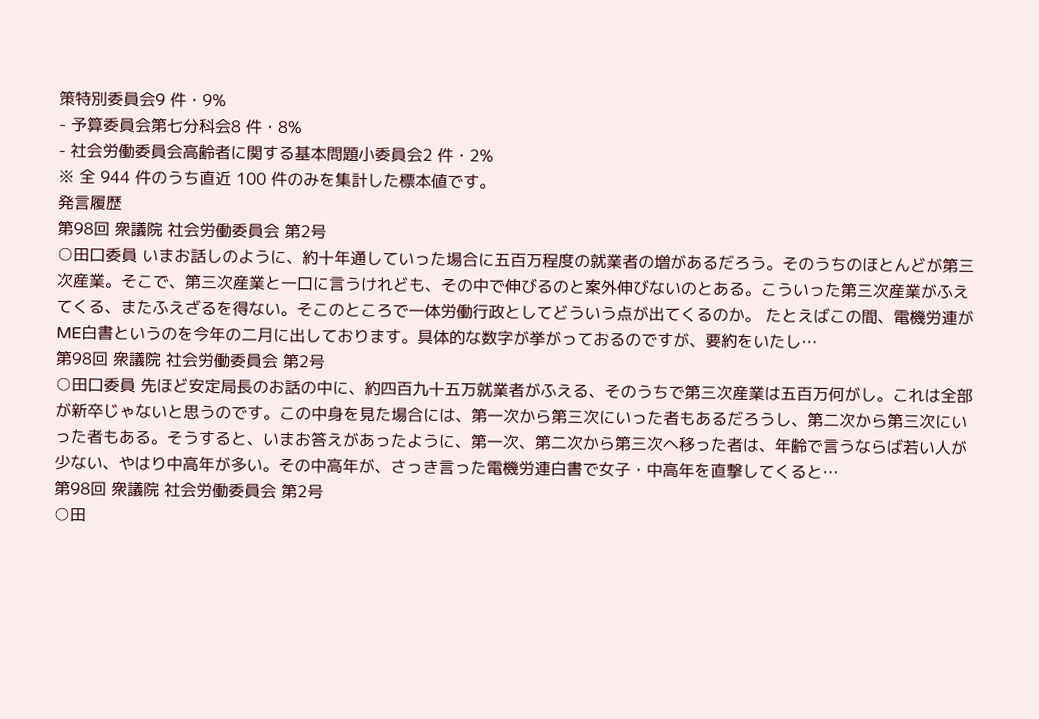策特別委員会9 件・9%
- 予算委員会第七分科会8 件・8%
- 社会労働委員会高齢者に関する基本問題小委員会2 件・2%
※ 全 944 件のうち直近 100 件のみを集計した標本値です。
発言履歴
第98回 衆議院 社会労働委員会 第2号
○田口委員 いまお話しのように、約十年通していった場合に五百万程度の就業者の増があるだろう。そのうちのほとんどが第三次産業。そこで、第三次産業と一口に言うけれども、その中で伸びるのと案外伸びないのとある。こういった第三次産業がふえてくる、またふえざるを得ない。そこのところで一体労働行政としてどういう点が出てくるのか。 たとえばこの間、電機労連がME白書というのを今年の二月に出しております。具体的な数字が挙がっておるのですが、要約をいたし…
第98回 衆議院 社会労働委員会 第2号
○田口委員 先ほど安定局長のお話の中に、約四百九十五万就業者がふえる、そのうちで第三次産業は五百万何がし。これは全部が新卒じゃないと思うのです。この中身を見た場合には、第一次から第三次にいった者もあるだろうし、第二次から第三次にいった者もある。そうすると、いまお答えがあったように、第一次、第二次から第三次へ移った者は、年齢で言うならば若い人が少ない、やはり中高年が多い。その中高年が、さっき言った電機労連白書で女子・中高年を直撃してくると…
第98回 衆議院 社会労働委員会 第2号
○田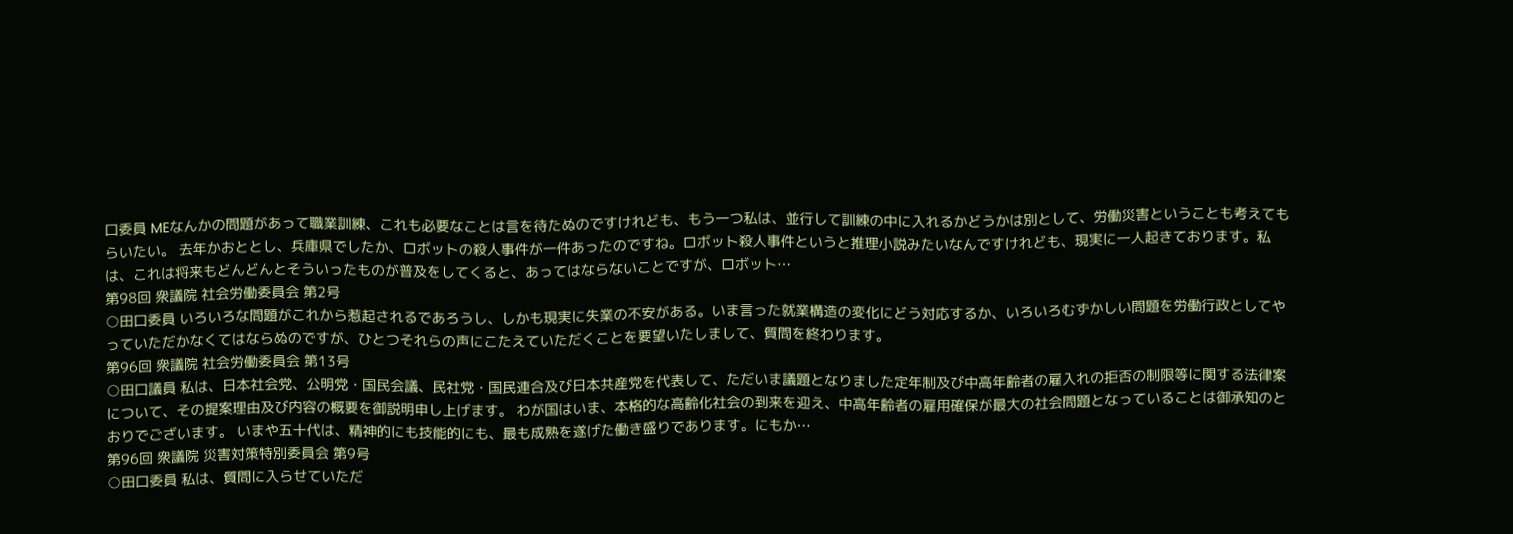口委員 MEなんかの問題があって職業訓練、これも必要なことは言を待たぬのですけれども、もう一つ私は、並行して訓練の中に入れるかどうかは別として、労働災害ということも考えてもらいたい。 去年かおととし、兵庫県でしたか、ロボットの殺人事件が一件あったのですね。ロボット殺人事件というと推理小説みたいなんですけれども、現実に一人起きております。私は、これは将来もどんどんとそういったものが普及をしてくると、あってはならないことですが、ロボット…
第98回 衆議院 社会労働委員会 第2号
○田口委員 いろいろな問題がこれから惹起されるであろうし、しかも現実に失業の不安がある。いま言った就業構造の変化にどう対応するか、いろいろむずかしい問題を労働行政としてやっていただかなくてはならぬのですが、ひとつそれらの声にこたえていただくことを要望いたしまして、質問を終わります。
第96回 衆議院 社会労働委員会 第13号
○田口議員 私は、日本社会党、公明党・国民会議、民社党・国民連合及び日本共産党を代表して、ただいま議題となりました定年制及び中高年齢者の雇入れの拒否の制限等に関する法律案について、その提案理由及び内容の概要を御説明申し上げます。 わが国はいま、本格的な高齢化社会の到来を迎え、中高年齢者の雇用確保が最大の社会問題となっていることは御承知のとおりでございます。 いまや五十代は、精神的にも技能的にも、最も成熟を遂げた働き盛りであります。にもか…
第96回 衆議院 災害対策特別委員会 第9号
○田口委員 私は、質問に入らせていただ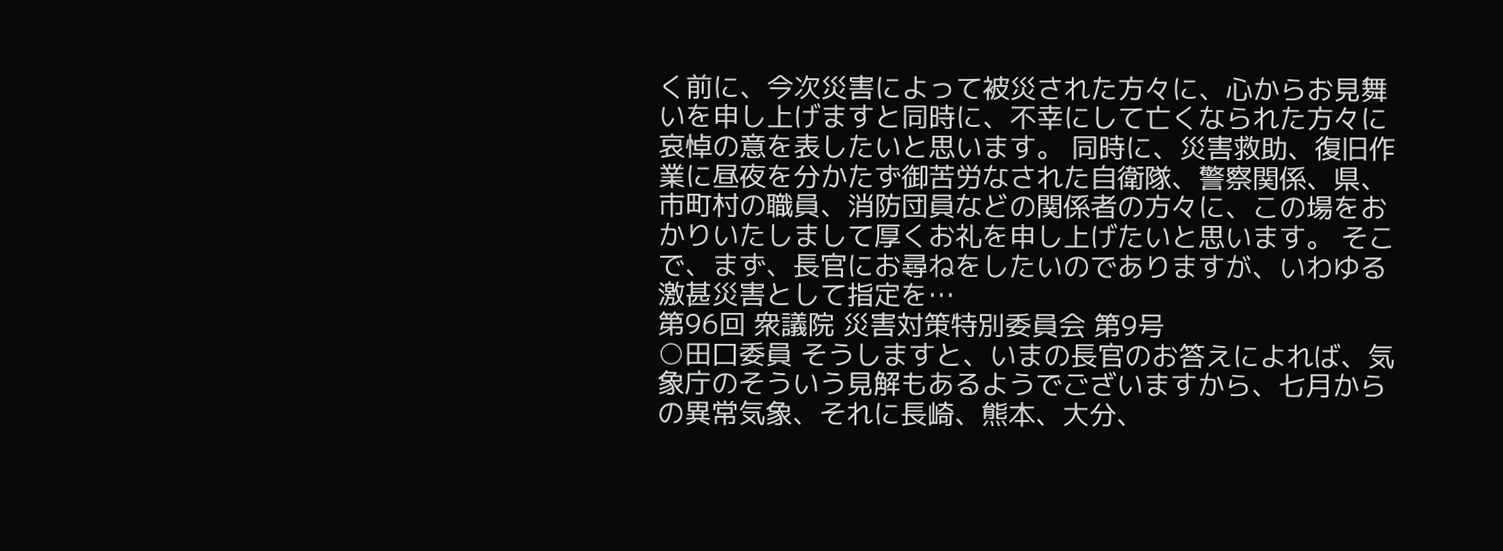く前に、今次災害によって被災された方々に、心からお見舞いを申し上げますと同時に、不幸にして亡くなられた方々に哀悼の意を表したいと思います。 同時に、災害救助、復旧作業に昼夜を分かたず御苦労なされた自衛隊、警察関係、県、市町村の職員、消防団員などの関係者の方々に、この場をおかりいたしまして厚くお礼を申し上げたいと思います。 そこで、まず、長官にお尋ねをしたいのでありますが、いわゆる激甚災害として指定を…
第96回 衆議院 災害対策特別委員会 第9号
○田口委員 そうしますと、いまの長官のお答えによれば、気象庁のそういう見解もあるようでございますから、七月からの異常気象、それに長崎、熊本、大分、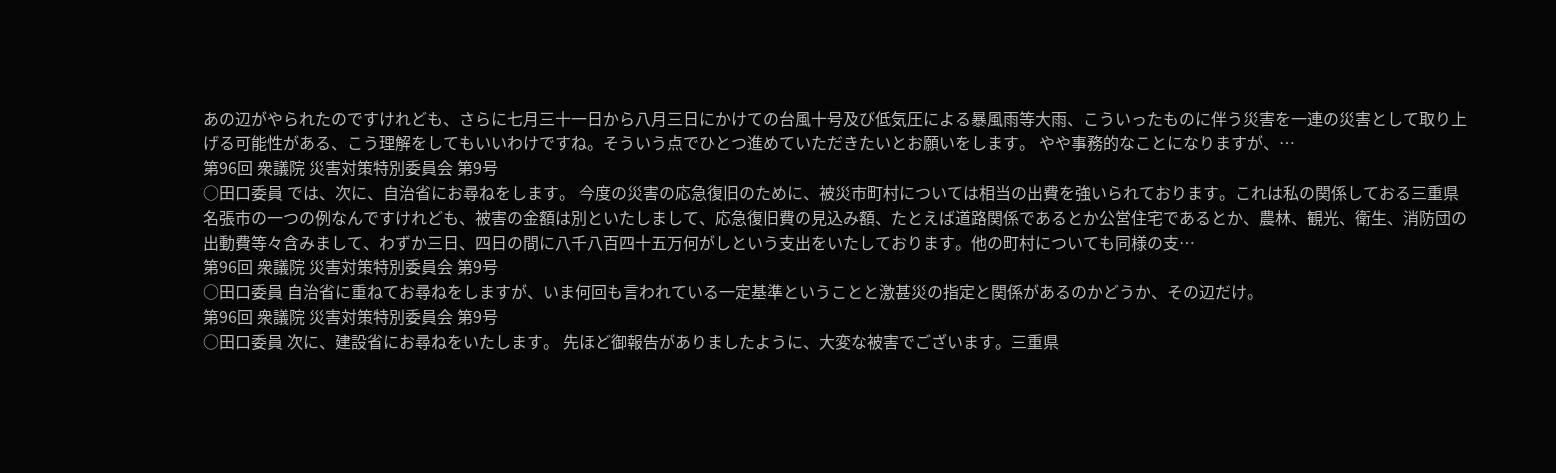あの辺がやられたのですけれども、さらに七月三十一日から八月三日にかけての台風十号及び低気圧による暴風雨等大雨、こういったものに伴う災害を一連の災害として取り上げる可能性がある、こう理解をしてもいいわけですね。そういう点でひとつ進めていただきたいとお願いをします。 やや事務的なことになりますが、…
第96回 衆議院 災害対策特別委員会 第9号
○田口委員 では、次に、自治省にお尋ねをします。 今度の災害の応急復旧のために、被災市町村については相当の出費を強いられております。これは私の関係しておる三重県名張市の一つの例なんですけれども、被害の金額は別といたしまして、応急復旧費の見込み額、たとえば道路関係であるとか公営住宅であるとか、農林、観光、衛生、消防団の出動費等々含みまして、わずか三日、四日の間に八千八百四十五万何がしという支出をいたしております。他の町村についても同様の支…
第96回 衆議院 災害対策特別委員会 第9号
○田口委員 自治省に重ねてお尋ねをしますが、いま何回も言われている一定基準ということと激甚災の指定と関係があるのかどうか、その辺だけ。
第96回 衆議院 災害対策特別委員会 第9号
○田口委員 次に、建設省にお尋ねをいたします。 先ほど御報告がありましたように、大変な被害でございます。三重県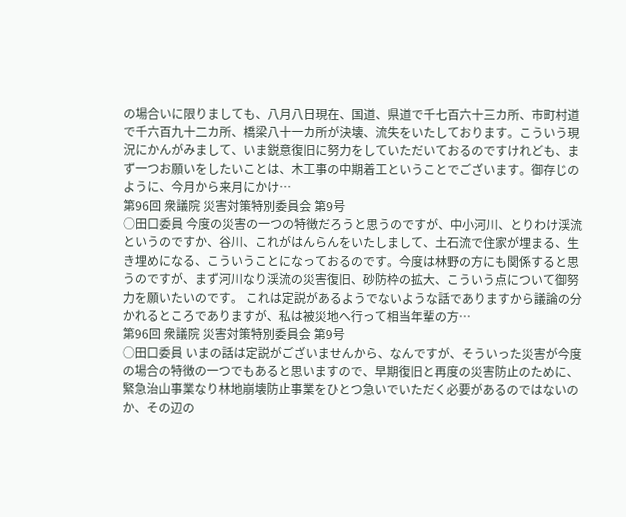の場合いに限りましても、八月八日現在、国道、県道で千七百六十三カ所、市町村道で千六百九十二カ所、橋梁八十一カ所が決壊、流失をいたしております。こういう現況にかんがみまして、いま鋭意復旧に努力をしていただいておるのですけれども、まず一つお願いをしたいことは、木工事の中期着工ということでございます。御存じのように、今月から来月にかけ…
第96回 衆議院 災害対策特別委員会 第9号
○田口委員 今度の災害の一つの特徴だろうと思うのですが、中小河川、とりわけ渓流というのですか、谷川、これがはんらんをいたしまして、土石流で住家が埋まる、生き埋めになる、こういうことになっておるのです。今度は林野の方にも関係すると思うのですが、まず河川なり渓流の災害復旧、砂防枠の拡大、こういう点について御努力を願いたいのです。 これは定説があるようでないような話でありますから議論の分かれるところでありますが、私は被災地へ行って相当年輩の方…
第96回 衆議院 災害対策特別委員会 第9号
○田口委員 いまの話は定説がございませんから、なんですが、そういった災害が今度の場合の特徴の一つでもあると思いますので、早期復旧と再度の災害防止のために、緊急治山事業なり林地崩壊防止事業をひとつ急いでいただく必要があるのではないのか、その辺の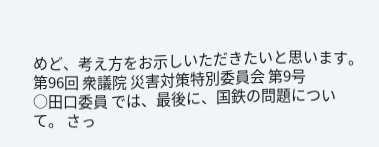めど、考え方をお示しいただきたいと思います。
第96回 衆議院 災害対策特別委員会 第9号
○田口委員 では、最後に、国鉄の問題について。 さっ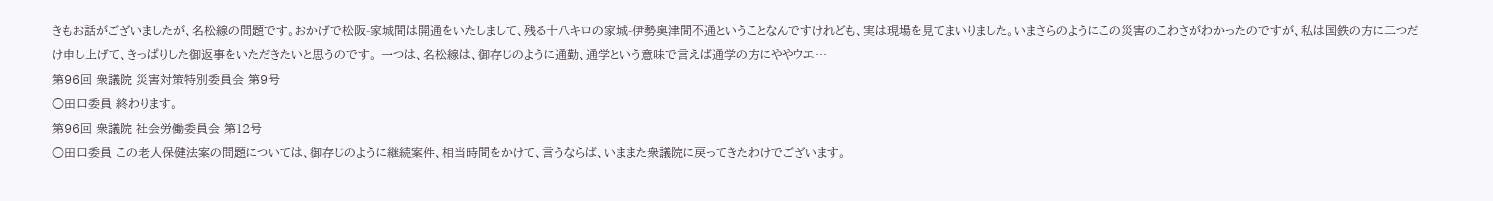きもお話がございましたが、名松線の問題です。おかげで松阪-家城間は開通をいたしまして、残る十八キロの家城-伊勢奥津間不通ということなんですけれども、実は現場を見てまいりました。いまさらのようにこの災害のこわさがわかったのですが、私は国鉄の方に二つだけ申し上げて、きっぱりした御返事をいただきたいと思うのです。 一つは、名松線は、御存じのように通勤、通学という意味で言えば通学の方にややウエ…
第96回 衆議院 災害対策特別委員会 第9号
○田口委員 終わります。
第96回 衆議院 社会労働委員会 第12号
○田口委員 この老人保健法案の問題については、御存じのように継続案件、相当時間をかけて、言うならば、いままた衆議院に戻ってきたわけでございます。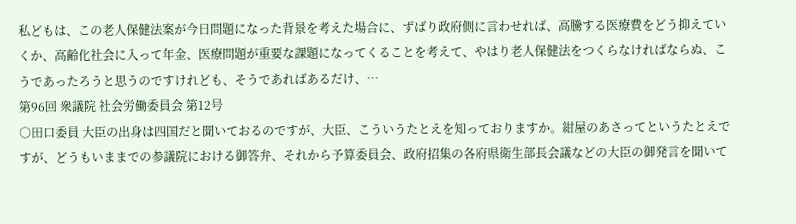私どもは、この老人保健法案が今日問題になった背景を考えた場合に、ずばり政府側に言わせれば、高騰する医療費をどう抑えていくか、高齢化社会に入って年金、医療問題が重要な課題になってくることを考えて、やはり老人保健法をつくらなければならぬ、こうであったろうと思うのですけれども、そうであればあるだけ、…
第96回 衆議院 社会労働委員会 第12号
○田口委員 大臣の出身は四国だと聞いておるのですが、大臣、こういうたとえを知っておりますか。紺屋のあさってというたとえですが、どうもいままでの参議院における御答弁、それから予算委員会、政府招集の各府県衛生部長会議などの大臣の御発言を聞いて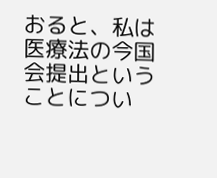おると、私は医療法の今国会提出ということについ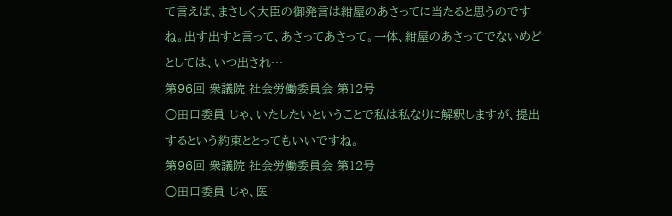て言えば、まさしく大臣の御発言は紺屋のあさってに当たると思うのですね。出す出すと言って、あさってあさって。一体、紺屋のあさってでないめどとしては、いつ出され…
第96回 衆議院 社会労働委員会 第12号
○田口委員 じゃ、いたしたいということで私は私なりに解釈しますが、提出するという約束ととってもいいですね。
第96回 衆議院 社会労働委員会 第12号
○田口委員 じゃ、医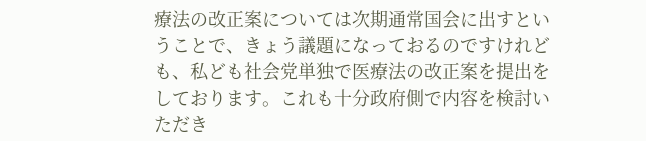療法の改正案については次期通常国会に出すということで、きょう議題になっておるのですけれども、私ども社会党単独で医療法の改正案を提出をしております。これも十分政府側で内容を検討いただき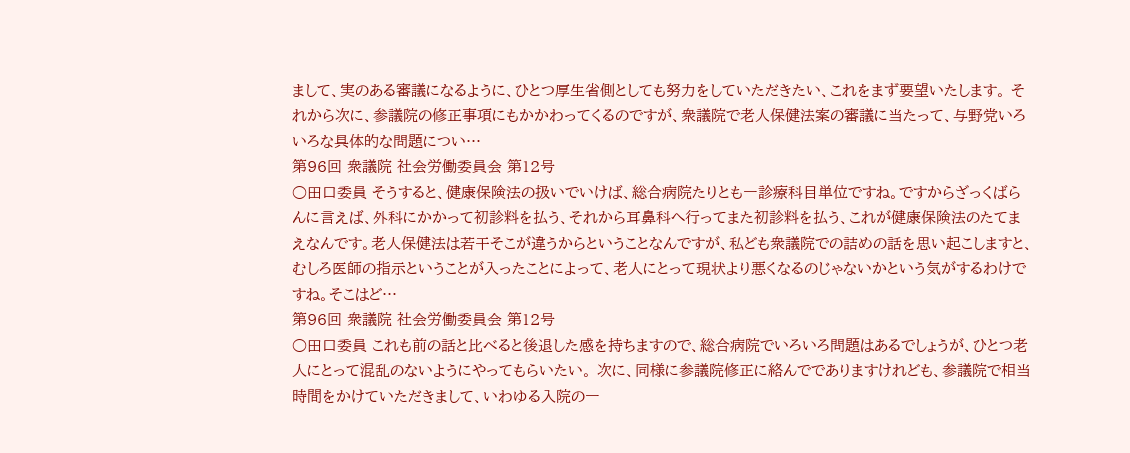まして、実のある審議になるように、ひとつ厚生省側としても努力をしていただきたい、これをまず要望いたします。 それから次に、参議院の修正事項にもかかわってくるのですが、衆議院で老人保健法案の審議に当たって、与野党いろいろな具体的な問題につい…
第96回 衆議院 社会労働委員会 第12号
○田口委員 そうすると、健康保険法の扱いでいけば、総合病院たりとも一診療科目単位ですね。ですからざっくばらんに言えば、外科にかかって初診料を払う、それから耳鼻科へ行ってまた初診料を払う、これが健康保険法のたてまえなんです。老人保健法は若干そこが違うからということなんですが、私ども衆議院での詰めの話を思い起こしますと、むしろ医師の指示ということが入ったことによって、老人にとって現状より悪くなるのじゃないかという気がするわけですね。そこはど…
第96回 衆議院 社会労働委員会 第12号
○田口委員 これも前の話と比べると後退した感を持ちますので、総合病院でいろいろ問題はあるでしょうが、ひとつ老人にとって混乱のないようにやってもらいたい。 次に、同様に参議院修正に絡んででありますけれども、参議院で相当時間をかけていただきまして、いわゆる入院の一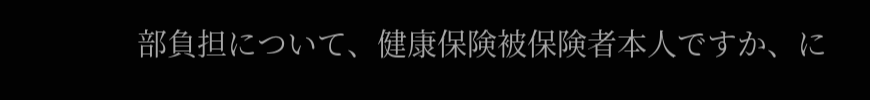部負担について、健康保険被保険者本人ですか、に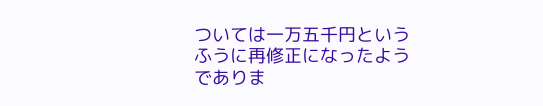ついては一万五千円というふうに再修正になったようでありま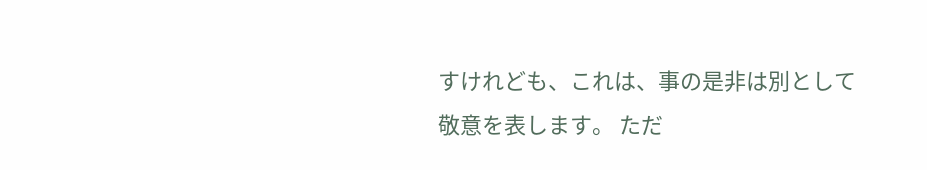すけれども、これは、事の是非は別として敬意を表します。 ただ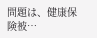問題は、健康保険被…